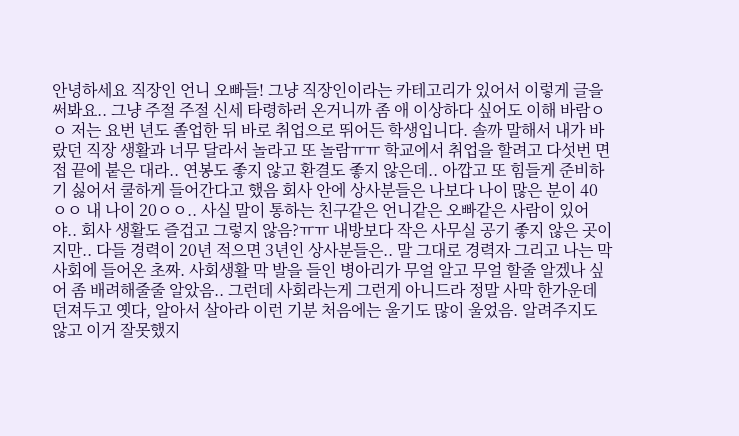안녕하세요 직장인 언니 오빠들! 그냥 직장인이라는 카테고리가 있어서 이렇게 글을 써봐요.. 그냥 주절 주절 신세 타령하러 온거니까 좀 애 이상하다 싶어도 이해 바람ㅇㅇ 저는 요번 년도 졸업한 뒤 바로 취업으로 뛰어든 학생입니다. 솔까 말해서 내가 바랐던 직장 생활과 너무 달라서 놀라고 또 놀람ㅠㅠ 학교에서 취업을 할려고 다섯번 면접 끝에 붙은 대라.. 연봉도 좋지 않고 환결도 좋지 않은데.. 아깝고 또 힘들게 준비하기 싫어서 쿨하게 들어간다고 했음 회사 안에 상사분들은 나보다 나이 많은 분이 40 ㅇㅇ 내 나이 20ㅇㅇ.. 사실 말이 통하는 친구같은 언니같은 오빠같은 사람이 있어야.. 회사 생활도 즐겁고 그렇지 않음?ㅠㅠ 내방보다 작은 사무실 공기 좋지 않은 곳이지만.. 다들 경력이 20년 적으면 3년인 상사분들은.. 말 그대로 경력자 그리고 나는 막 사회에 들어온 초짜. 사회생활 막 발을 들인 병아리가 무얼 알고 무얼 할줄 알겠나 싶어 좀 배려해줄줄 알았음.. 그런데 사회라는게 그런게 아니드라 정말 사막 한가운데 던져두고 옛다, 알아서 살아라 이런 기분 처음에는 울기도 많이 울었음. 알려주지도 않고 이거 잘못했지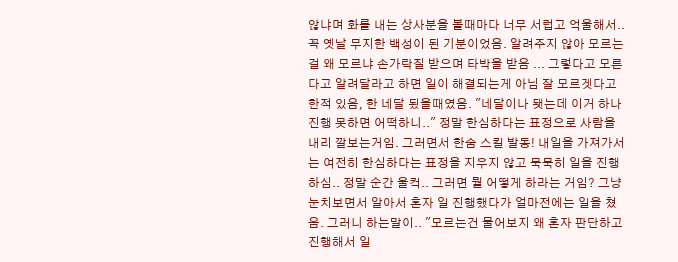않냐며 화를 내는 상사분을 볼때마다 너무 서럽고 억울해서.. 꼭 옛날 무지한 백성이 된 기분이었음. 알려주지 않아 모르는걸 왜 모르냐 손가락질 받으며 타박을 받음 ... 그렇다고 모른다고 알려달라고 하면 일이 해결되는게 아님 잘 모르겟다고 한적 있음, 한 네달 됬을때였음. "네달이나 됏는데 이거 하나 진행 못하면 어떡하니.." 정말 한심하다는 표정으로 사람을 내리 깔보는거임. 그러면서 한숨 스킬 발동! 내일을 가져가서는 여전히 한심하다는 표정을 지우지 않고 묵묵히 일을 진행하심.. 정말 순간 울컥.. 그러면 뭘 어떻게 하라는 거임? 그냥 눈치보면서 알아서 혼자 일 진행했다가 얼마전에는 일을 쳤음. 그러니 하는말이.. "모르는건 물어보지 왜 혼자 판단하고 진행해서 일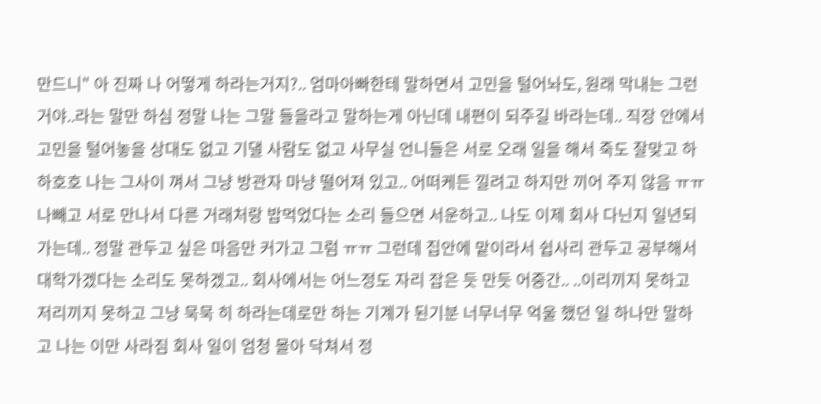만드니" 아 진짜 나 어떻게 하라는거지?.. 엄마아빠한테 말하면서 고민을 털어놔도, 원래 막내는 그런거야..라는 말만 하심 정말 나는 그말 들을라고 말하는게 아닌데 내편이 되주길 바라는데.. 직장 안에서 고민을 털어놓을 상대도 없고 기댈 사람도 없고 사무실 언니들은 서로 오래 일을 해서 죽도 잘맞고 하하호호 나는 그사이 껴서 그냥 방관자 마냥 떨어져 있고.. 어떠케든 낄려고 하지만 끼어 주지 않음 ㅠㅠ 나빼고 서로 만나서 다른 거래처랑 밥먹었다는 소리 들으면 서운하고.. 나도 이제 회사 다닌지 일년되가는데.. 정말 관두고 싶은 마음만 커가고 그럼 ㅠㅠ 그런데 집안에 맡이라서 쉽사리 관두고 공부해서 대학가겠다는 소리도 못하겠고.. 회사에서는 어느정도 자리 잡은 듯 만듯 어중간.. ..이리끼지 못하고 저리끼지 못하고 그냥 묵묵 히 하라는데로만 하는 기계가 된기분 너무너무 억울 했던 일 하나만 말하고 나는 이만 사라짐 회사 일이 엄청 몰아 닥쳐서 정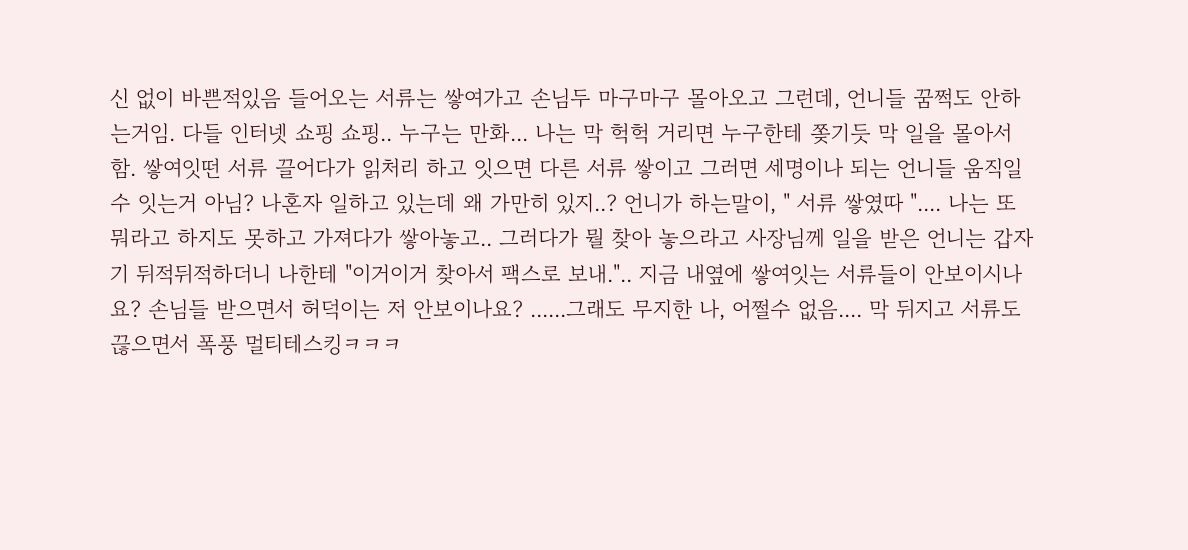신 없이 바쁜적있음 들어오는 서류는 쌓여가고 손님두 마구마구 몰아오고 그런데, 언니들 꿈쩍도 안하는거임. 다들 인터넷 쇼핑 쇼핑.. 누구는 만화... 나는 막 헉헉 거리면 누구한테 쫒기듯 막 일을 몰아서 함. 쌓여잇떤 서류 끌어다가 읽처리 하고 잇으면 다른 서류 쌓이고 그러면 세명이나 되는 언니들 움직일수 잇는거 아님? 나혼자 일하고 있는데 왜 가만히 있지..? 언니가 하는말이, " 서류 쌓였따 ".... 나는 또 뭐라고 하지도 못하고 가져다가 쌓아놓고.. 그러다가 뭘 찾아 놓으라고 사장님께 일을 받은 언니는 갑자기 뒤적뒤적하더니 나한테 "이거이거 찾아서 팩스로 보내.".. 지금 내옆에 쌓여잇는 서류들이 안보이시나요? 손님들 받으면서 허덕이는 저 안보이나요? ......그래도 무지한 나, 어쩔수 없음.... 막 뒤지고 서류도 끊으면서 폭풍 멀티테스킹ㅋㅋㅋ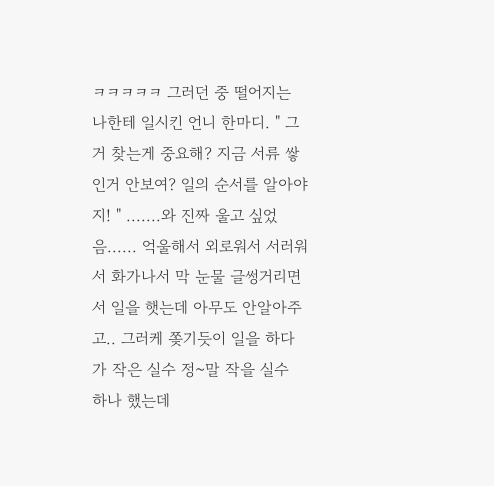ㅋㅋㅋㅋㅋ 그러던 중 떨어지는 나한테 일시킨 언니 한마디. " 그거 찾는게 중요해? 지금 서류 쌓인거 안보여? 일의 순서를 알아야지! " .......와 진짜 울고 싶었음...... 억울해서 외로워서 서러워서 화가나서 막 눈물 글썽거리면서 일을 햇는데 아무도 안알아주고.. 그러케 쫒기듯이 일을 하다가 작은 실수 정~말 작을 실수 하나 했는데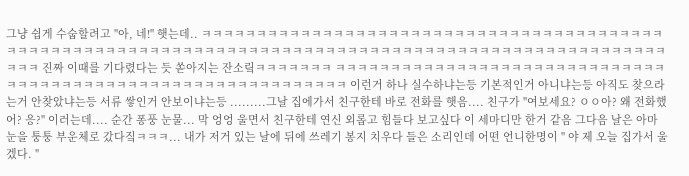그냥 쉽게 수숩할려고 "아, 네!" 햇는데.. ㅋㅋㅋㅋㅋㅋㅋㅋㅋㅋㅋㅋㅋㅋㅋㅋㅋㅋㅋㅋㅋㅋㅋㅋㅋㅋㅋㅋㅋㅋㅋㅋㅋㅋㅋㅋㅋㅋㅋㅋㅋㅋㅋㅋㅋㅋㅋㅋㅋㅋㅋㅋㅋㅋㅋㅋㅋㅋㅋㅋㅋㅋㅋㅋㅋㅋㅋㅋㅋㅋㅋㅋㅋㅋㅋㅋㅋㅋㅋㅋㅋㅋㅋㅋㅋㅋㅋㅋㅋㅋㅋㅋㅋㅋㅋㅋㅋㅋㅋㅋㅋㅋㅋㅋㅋ 진짜 이때를 기다렸다는 듯 쏟아지는 잔소맄ㅋㅋㅋㅋㅋㅋㅋ ㅋㅋㅋㅋㅋㅋㅋㅋㅋㅋㅋㅋㅋㅋㅋㅋㅋㅋㅋㅋㅋㅋㅋㅋㅋㅋㅋㅋㅋㅋㅋㅋㅋㅋㅋㅋㅋㅋㅋㅋㅋㅋㅋㅋㅋㅋㅋㅋㅋㅋㅋㅋㅋㅋㅋㅋㅋㅋㅋㅋㅋ 이런거 하나 실수하냐는등 기본적인거 아니냐는등 아직도 찾으라는거 안찾았냐는등 서류 쌓인거 안보이냐는등 .........그날 집에가서 친구한테 바로 전화를 햇음.... 친구가 "여보세요? ㅇㅇ아? 왜 전화했어? 응?" 이러는데.... 순간 퐁풍 눈물... 막 엉엉 울면서 친구한테 연신 외롭고 힘들다 보고싶다 이 세마디만 한거 같음 그다음 날은 아마 눈을 퉁퉁 부운체로 갔다짘ㅋㅋㅋ... 내가 저거 있는 날에 뒤에 쓰레기 봉지 치우다 들은 소리인데 어떤 언니한명이 " 야 제 오늘 집가서 울겠다. "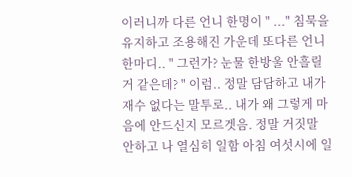이러니까 다른 언니 한명이 " ..." 침묵을 유지하고 조용해진 가운데 또다른 언니 한마디.. " 그런가? 눈물 한방울 안흘릴거 같은데? " 이럼.. 정말 담담하고 내가 재수 없다는 말투로.. 내가 왜 그렇게 마음에 안드신지 모르겟음. 정말 거짓말 안하고 나 열심히 일함 아침 여섯시에 일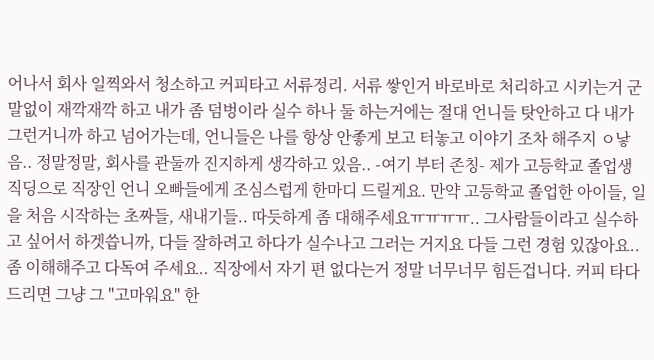어나서 회사 일찍와서 청소하고 커피타고 서류정리. 서류 쌓인거 바로바로 처리하고 시키는거 군말없이 재깍재깍 하고 내가 좀 덤벙이라 실수 하나 둘 하는거에는 절대 언니들 탓안하고 다 내가 그런거니까 하고 넘어가는데, 언니들은 나를 항상 안좋게 보고 터놓고 이야기 조차 해주지 ㅇ낳음.. 정말정말, 회사를 관둘까 진지하게 생각하고 있음.. -여기 부터 존칭- 제가 고등학교 졸업생 직딩으로 직장인 언니 오빠들에게 조심스럽게 한마디 드릴게요. 만약 고등학교 졸업한 아이들, 일을 처음 시작하는 초짜들, 새내기들.. 따듯하게 좀 대해주세요ㅠㅠㅠㅠ.. 그사람들이라고 실수하고 싶어서 하겟씁니까, 다들 잘하려고 하다가 실수나고 그러는 거지요 다들 그런 경험 있잖아요.. 좀 이해해주고 다독여 주세요.. 직장에서 자기 편 없다는거 정말 너무너무 힘든겁니다. 커피 타다 드리면 그냥 그 "고마워요" 한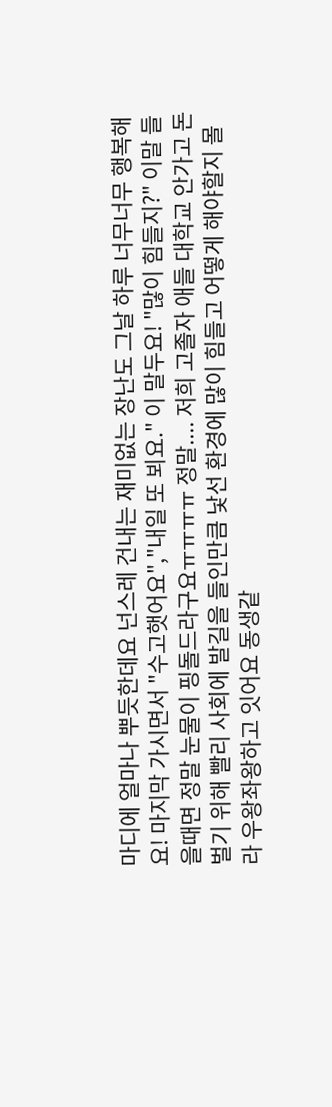마디에 얼마나 뿌듯한데요 넌스레 건내는 재미없는 장난도 그날 하루 너무너무 행복해요! 마지막 가시면서 "수고햇어요","내일 또 뵈요." 이 말두요! "많이 힘들지?" 이말 들을때면 정말 눈물이 핑돌드라구요ㅠㅠㅠㅠ 정말.... 저희 고졸자 애들 대학교 안가고 돈벌기 위해 빨리 사회에 발길을 들인만큼 낯선 환경에 많이 힘들고 어떻게 해야할지 몰라 우왕좌왕하고 잇어요 동생같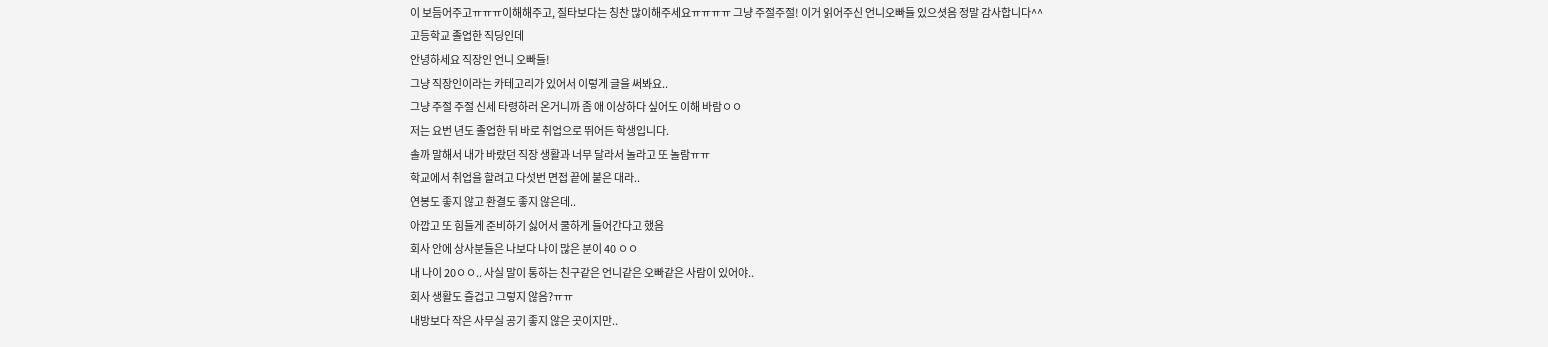이 보듬어주고ㅠㅠㅠ이해해주고, 질타보다는 칭찬 많이해주세요ㅠㅠㅠㅠ 그냥 주절주절! 이거 읽어주신 언니오빠들 있으셧음 정말 감사합니다^^
고등학교 졸업한 직딩인데
안녕하세요 직장인 언니 오빠들!
그냥 직장인이라는 카테고리가 있어서 이렇게 글을 써봐요..
그냥 주절 주절 신세 타령하러 온거니까 좀 애 이상하다 싶어도 이해 바람ㅇㅇ
저는 요번 년도 졸업한 뒤 바로 취업으로 뛰어든 학생입니다.
솔까 말해서 내가 바랐던 직장 생활과 너무 달라서 놀라고 또 놀람ㅠㅠ
학교에서 취업을 할려고 다섯번 면접 끝에 붙은 대라..
연봉도 좋지 않고 환결도 좋지 않은데..
아깝고 또 힘들게 준비하기 싫어서 쿨하게 들어간다고 했음
회사 안에 상사분들은 나보다 나이 많은 분이 40 ㅇㅇ
내 나이 20ㅇㅇ.. 사실 말이 통하는 친구같은 언니같은 오빠같은 사람이 있어야..
회사 생활도 즐겁고 그렇지 않음?ㅠㅠ
내방보다 작은 사무실 공기 좋지 않은 곳이지만..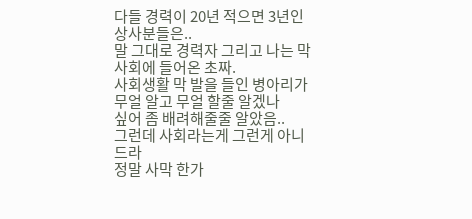다들 경력이 20년 적으면 3년인 상사분들은..
말 그대로 경력자 그리고 나는 막 사회에 들어온 초짜.
사회생활 막 발을 들인 병아리가 무얼 알고 무얼 할줄 알겠나
싶어 좀 배려해줄줄 알았음..
그런데 사회라는게 그런게 아니드라
정말 사막 한가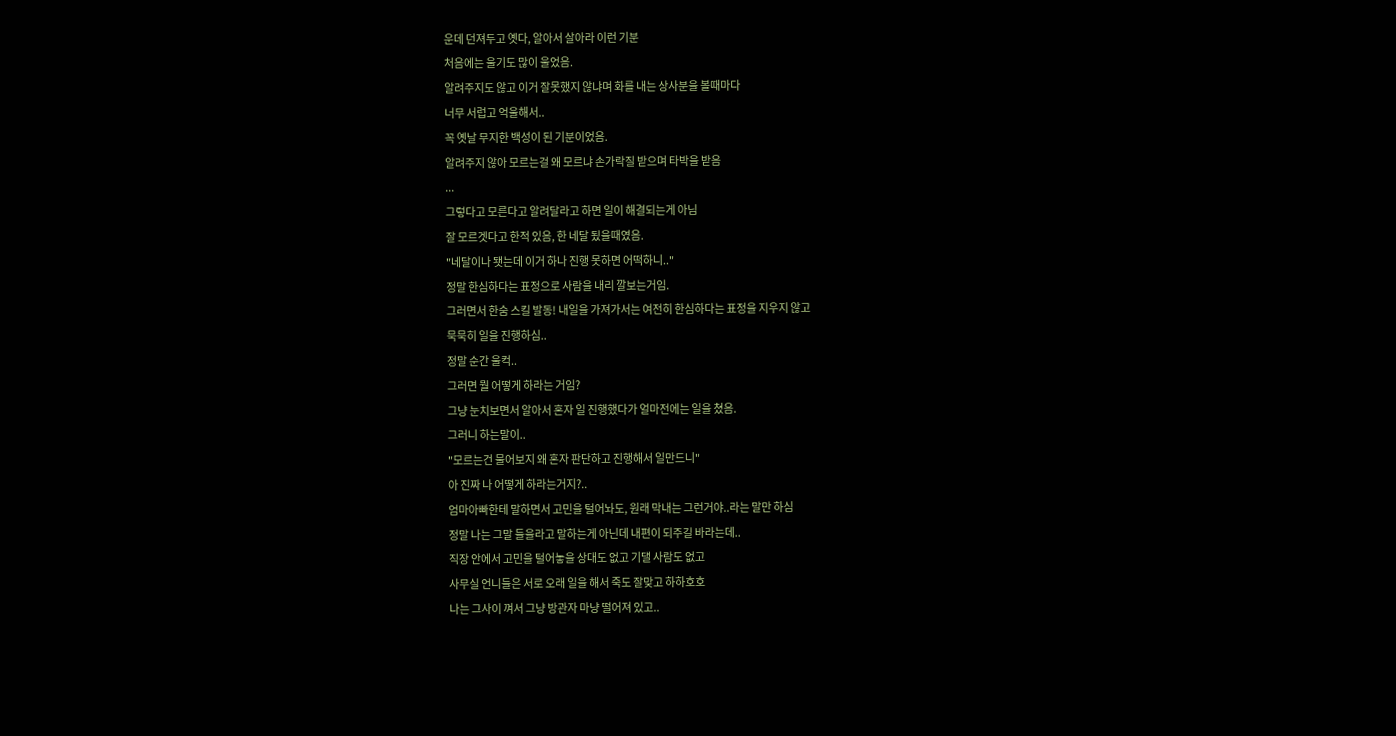운데 던져두고 옛다, 알아서 살아라 이런 기분
처음에는 울기도 많이 울었음.
알려주지도 않고 이거 잘못했지 않냐며 화를 내는 상사분을 볼때마다
너무 서럽고 억울해서..
꼭 옛날 무지한 백성이 된 기분이었음.
알려주지 않아 모르는걸 왜 모르냐 손가락질 받으며 타박을 받음
...
그렇다고 모른다고 알려달라고 하면 일이 해결되는게 아님
잘 모르겟다고 한적 있음, 한 네달 됬을때였음.
"네달이나 됏는데 이거 하나 진행 못하면 어떡하니.."
정말 한심하다는 표정으로 사람을 내리 깔보는거임.
그러면서 한숨 스킬 발동! 내일을 가져가서는 여전히 한심하다는 표정을 지우지 않고
묵묵히 일을 진행하심..
정말 순간 울컥..
그러면 뭘 어떻게 하라는 거임?
그냥 눈치보면서 알아서 혼자 일 진행했다가 얼마전에는 일을 쳤음.
그러니 하는말이..
"모르는건 물어보지 왜 혼자 판단하고 진행해서 일만드니"
아 진짜 나 어떻게 하라는거지?..
엄마아빠한테 말하면서 고민을 털어놔도, 원래 막내는 그런거야..라는 말만 하심
정말 나는 그말 들을라고 말하는게 아닌데 내편이 되주길 바라는데..
직장 안에서 고민을 털어놓을 상대도 없고 기댈 사람도 없고
사무실 언니들은 서로 오래 일을 해서 죽도 잘맞고 하하호호
나는 그사이 껴서 그냥 방관자 마냥 떨어져 있고..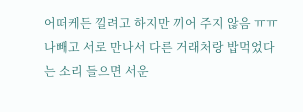어떠케든 낄려고 하지만 끼어 주지 않음 ㅠㅠ
나빼고 서로 만나서 다른 거래처랑 밥먹었다는 소리 들으면 서운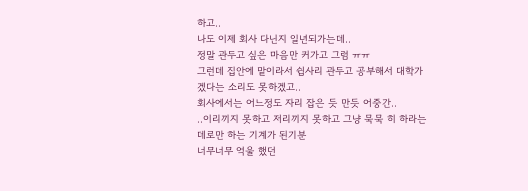하고..
나도 이제 회사 다닌지 일년되가는데..
정말 관두고 싶은 마음만 커가고 그럼 ㅠㅠ
그런데 집안에 맡이라서 쉽사리 관두고 공부해서 대학가겠다는 소리도 못하겠고..
회사에서는 어느정도 자리 잡은 듯 만듯 어중간..
..이리끼지 못하고 저리끼지 못하고 그냥 묵묵 히 하라는데로만 하는 기계가 된기분
너무너무 억울 했던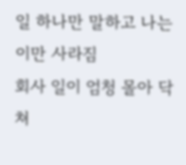일 하나만 말하고 나는 이만 사라짐
회사 일이 엄청 몰아 닥쳐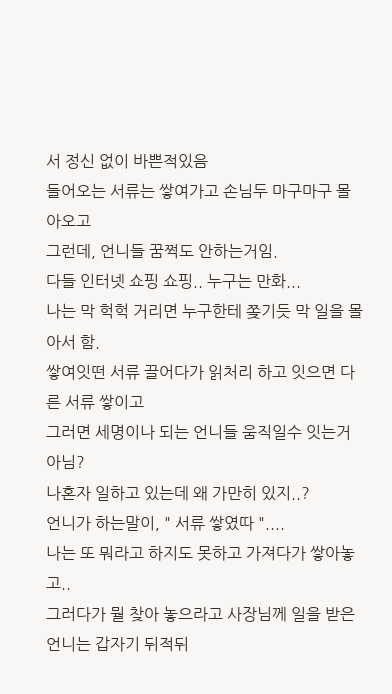서 정신 없이 바쁜적있음
들어오는 서류는 쌓여가고 손님두 마구마구 몰아오고
그런데, 언니들 꿈쩍도 안하는거임.
다들 인터넷 쇼핑 쇼핑.. 누구는 만화...
나는 막 헉헉 거리면 누구한테 쫒기듯 막 일을 몰아서 함.
쌓여잇떤 서류 끌어다가 읽처리 하고 잇으면 다른 서류 쌓이고
그러면 세명이나 되는 언니들 움직일수 잇는거 아님?
나혼자 일하고 있는데 왜 가만히 있지..?
언니가 하는말이, " 서류 쌓였따 "....
나는 또 뭐라고 하지도 못하고 가져다가 쌓아놓고..
그러다가 뭘 찾아 놓으라고 사장님께 일을 받은 언니는 갑자기 뒤적뒤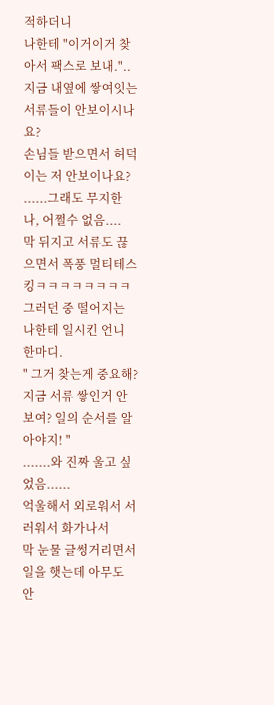적하더니
나한테 "이거이거 찾아서 팩스로 보내."..
지금 내옆에 쌓여잇는 서류들이 안보이시나요?
손님들 받으면서 허덕이는 저 안보이나요?
......그래도 무지한 나, 어쩔수 없음....
막 뒤지고 서류도 끊으면서 폭풍 멀티테스킹ㅋㅋㅋㅋㅋㅋㅋㅋ
그러던 중 떨어지는 나한테 일시킨 언니 한마디.
" 그거 찾는게 중요해? 지금 서류 쌓인거 안보여? 일의 순서를 알아야지! "
.......와 진짜 울고 싶었음......
억울해서 외로워서 서러워서 화가나서
막 눈물 글썽거리면서 일을 햇는데 아무도 안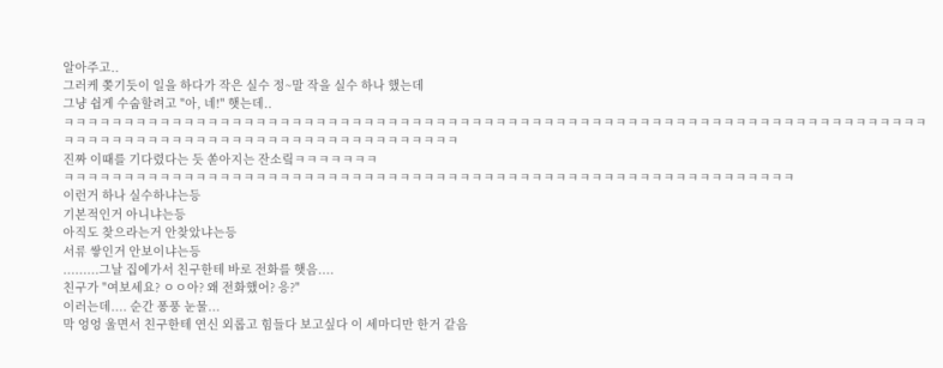알아주고..
그러케 쫒기듯이 일을 하다가 작은 실수 정~말 작을 실수 하나 했는데
그냥 쉽게 수숩할려고 "아, 네!" 햇는데..
ㅋㅋㅋㅋㅋㅋㅋㅋㅋㅋㅋㅋㅋㅋㅋㅋㅋㅋㅋㅋㅋㅋㅋㅋㅋㅋㅋㅋㅋㅋㅋㅋㅋㅋㅋㅋㅋㅋㅋㅋㅋㅋㅋㅋㅋㅋㅋㅋㅋㅋㅋㅋㅋㅋㅋㅋㅋㅋㅋㅋㅋㅋㅋㅋㅋㅋㅋㅋㅋㅋㅋㅋㅋㅋㅋㅋㅋㅋㅋㅋㅋㅋㅋㅋㅋㅋㅋㅋㅋㅋㅋㅋㅋㅋㅋㅋㅋㅋㅋㅋㅋㅋㅋㅋㅋ
진짜 이때를 기다렸다는 듯 쏟아지는 잔소맄ㅋㅋㅋㅋㅋㅋㅋ
ㅋㅋㅋㅋㅋㅋㅋㅋㅋㅋㅋㅋㅋㅋㅋㅋㅋㅋㅋㅋㅋㅋㅋㅋㅋㅋㅋㅋㅋㅋㅋㅋㅋㅋㅋㅋㅋㅋㅋㅋㅋㅋㅋㅋㅋㅋㅋㅋㅋㅋㅋㅋㅋㅋㅋㅋㅋㅋㅋㅋㅋ
이런거 하나 실수하냐는등
기본적인거 아니냐는등
아직도 찾으라는거 안찾았냐는등
서류 쌓인거 안보이냐는등
.........그날 집에가서 친구한테 바로 전화를 햇음....
친구가 "여보세요? ㅇㅇ아? 왜 전화했어? 응?"
이러는데.... 순간 퐁풍 눈물...
막 엉엉 울면서 친구한테 연신 외롭고 힘들다 보고싶다 이 세마디만 한거 같음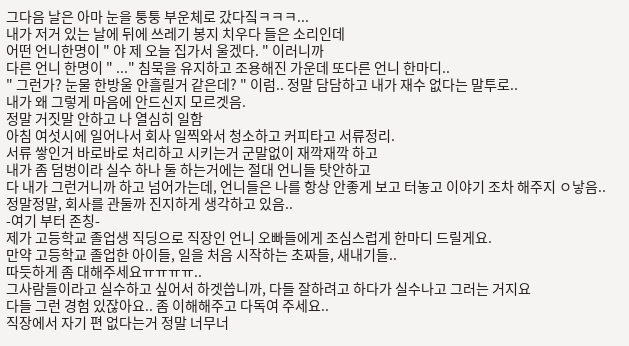그다음 날은 아마 눈을 퉁퉁 부운체로 갔다짘ㅋㅋㅋ...
내가 저거 있는 날에 뒤에 쓰레기 봉지 치우다 들은 소리인데
어떤 언니한명이 " 야 제 오늘 집가서 울겠다. " 이러니까
다른 언니 한명이 " ..." 침묵을 유지하고 조용해진 가운데 또다른 언니 한마디..
" 그런가? 눈물 한방울 안흘릴거 같은데? " 이럼.. 정말 담담하고 내가 재수 없다는 말투로..
내가 왜 그렇게 마음에 안드신지 모르겟음.
정말 거짓말 안하고 나 열심히 일함
아침 여섯시에 일어나서 회사 일찍와서 청소하고 커피타고 서류정리.
서류 쌓인거 바로바로 처리하고 시키는거 군말없이 재깍재깍 하고
내가 좀 덤벙이라 실수 하나 둘 하는거에는 절대 언니들 탓안하고
다 내가 그런거니까 하고 넘어가는데, 언니들은 나를 항상 안좋게 보고 터놓고 이야기 조차 해주지 ㅇ낳음..
정말정말, 회사를 관둘까 진지하게 생각하고 있음..
-여기 부터 존칭-
제가 고등학교 졸업생 직딩으로 직장인 언니 오빠들에게 조심스럽게 한마디 드릴게요.
만약 고등학교 졸업한 아이들, 일을 처음 시작하는 초짜들, 새내기들..
따듯하게 좀 대해주세요ㅠㅠㅠㅠ..
그사람들이라고 실수하고 싶어서 하겟씁니까, 다들 잘하려고 하다가 실수나고 그러는 거지요
다들 그런 경험 있잖아요.. 좀 이해해주고 다독여 주세요..
직장에서 자기 편 없다는거 정말 너무너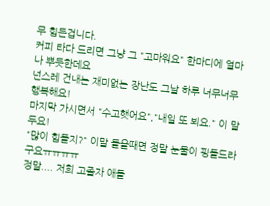무 힘든겁니다.
커피 타다 드리면 그냥 그 "고마워요" 한마디에 얼마나 뿌듯한데요
넌스레 건내는 재미없는 장난도 그날 하루 너무너무 행복해요!
마지막 가시면서 "수고햇어요","내일 또 뵈요." 이 말두요!
"많이 힘들지?" 이말 들을때면 정말 눈물이 핑돌드라구요ㅠㅠㅠㅠ
정말.... 저희 고졸자 애들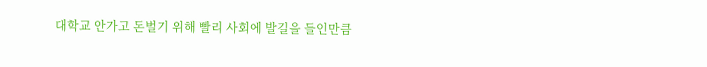대학교 안가고 돈벌기 위해 빨리 사회에 발길을 들인만큼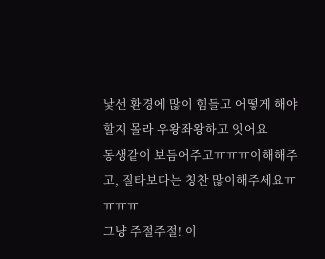낯선 환경에 많이 힘들고 어떻게 해야할지 몰라 우왕좌왕하고 잇어요
동생같이 보듬어주고ㅠㅠㅠ이해해주고, 질타보다는 칭찬 많이해주세요ㅠㅠㅠㅠ
그냥 주절주절! 이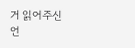거 읽어주신 언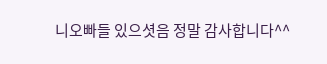니오빠들 있으셧음 정말 감사합니다^^